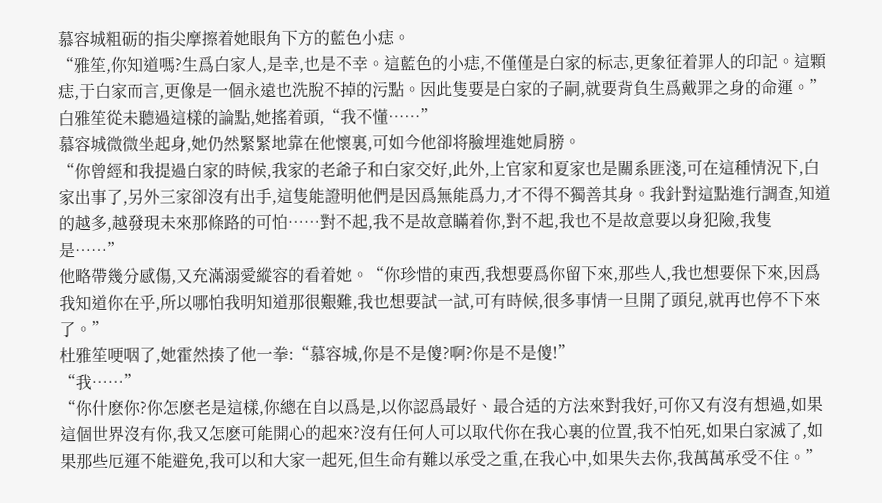慕容城粗砺的指尖摩擦着她眼角下方的藍色小痣。
“雅笙,你知道嗎?生爲白家人,是幸,也是不幸。這藍色的小痣,不僅僅是白家的标志,更象征着罪人的印記。這顆痣,于白家而言,更像是一個永遠也洗脫不掉的污點。因此隻要是白家的子嗣,就要背負生爲戴罪之身的命運。”
白雅笙從未聽過這樣的論點,她搖着頭,“我不懂……”
慕容城微微坐起身,她仍然緊緊地靠在他懷裏,可如今他卻将臉埋進她肩膀。
“你曾經和我提過白家的時候,我家的老爺子和白家交好,此外,上官家和夏家也是關系匪淺,可在這種情況下,白家出事了,另外三家卻沒有出手,這隻能證明他們是因爲無能爲力,才不得不獨善其身。我針對這點進行調查,知道的越多,越發現未來那條路的可怕……對不起,我不是故意瞞着你,對不起,我也不是故意要以身犯險,我隻是……”
他略帶幾分感傷,又充滿溺愛縱容的看着她。“你珍惜的東西,我想要爲你留下來,那些人,我也想要保下來,因爲我知道你在乎,所以哪怕我明知道那很艱難,我也想要試一試,可有時候,很多事情一旦開了頭兒,就再也停不下來了。”
杜雅笙哽咽了,她霍然揍了他一拳:“慕容城,你是不是傻?啊?你是不是傻!”
“我……”
“你什麽你?你怎麽老是這樣,你總在自以爲是,以你認爲最好、最合适的方法來對我好,可你又有沒有想過,如果這個世界沒有你,我又怎麽可能開心的起來?沒有任何人可以取代你在我心裏的位置,我不怕死,如果白家滅了,如果那些厄運不能避免,我可以和大家一起死,但生命有難以承受之重,在我心中,如果失去你,我萬萬承受不住。”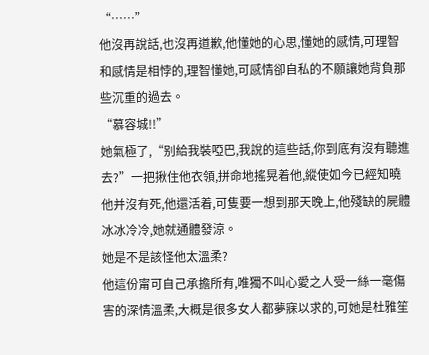“……”
他沒再說話,也沒再道歉,他懂她的心思,懂她的感情,可理智和感情是相悖的,理智懂她,可感情卻自私的不願讓她背負那些沉重的過去。
“慕容城!!”
她氣極了,“别給我裝啞巴,我說的這些話,你到底有沒有聽進去?”一把揪住他衣領,拼命地搖晃着他,縱使如今已經知曉他并沒有死,他還活着,可隻要一想到那天晚上,他殘缺的屍體冰冰冷冷,她就通體發涼。
她是不是該怪他太溫柔?
他這份甯可自己承擔所有,唯獨不叫心愛之人受一絲一毫傷害的深情溫柔,大概是很多女人都夢寐以求的,可她是杜雅笙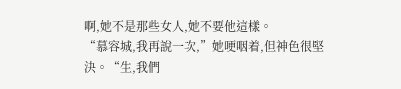啊,她不是那些女人,她不要他這樣。
“慕容城,我再說一次,”她哽咽着,但神色很堅決。“生,我們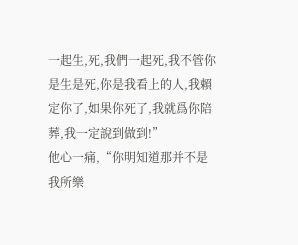一起生,死,我們一起死,我不管你是生是死,你是我看上的人,我賴定你了,如果你死了,我就爲你陪葬,我一定說到做到!”
他心一痛,“你明知道那并不是我所樂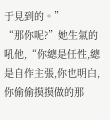于見到的。”
“那你呢?”她生氣的吼他,“你總是任性,總是自作主張,你也明白,你偷偷摸摸做的那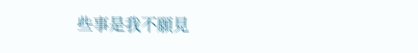些事是我不願見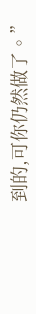到的,可你仍然做了。”